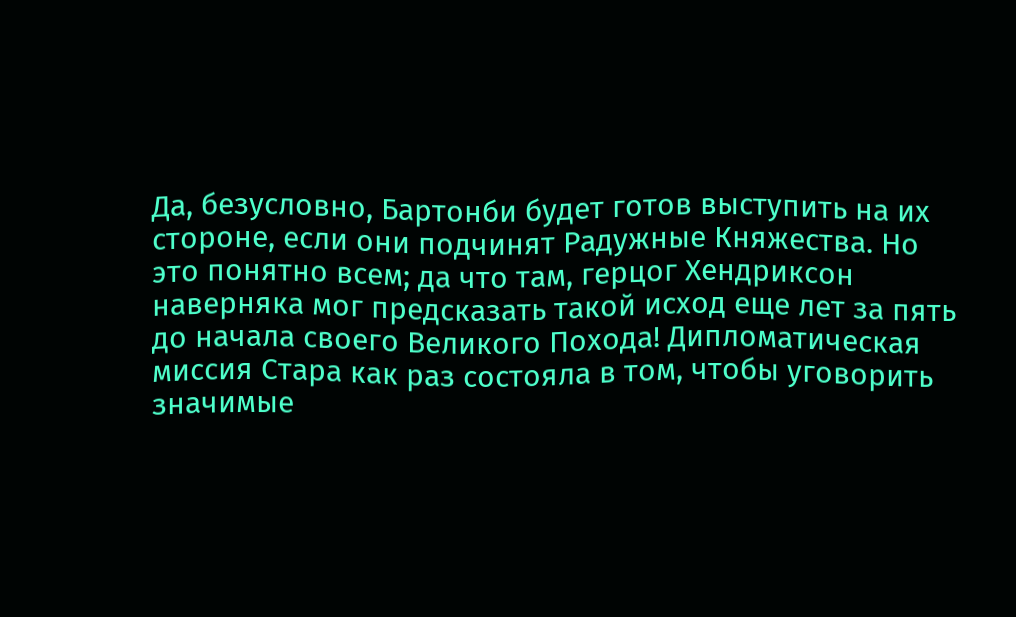Да, безусловно, Бартонби будет готов выступить на их стороне, если они подчинят Радужные Княжества. Но это понятно всем; да что там, герцог Хендриксон наверняка мог предсказать такой исход еще лет за пять до начала своего Великого Похода! Дипломатическая миссия Стара как раз состояла в том, чтобы уговорить значимые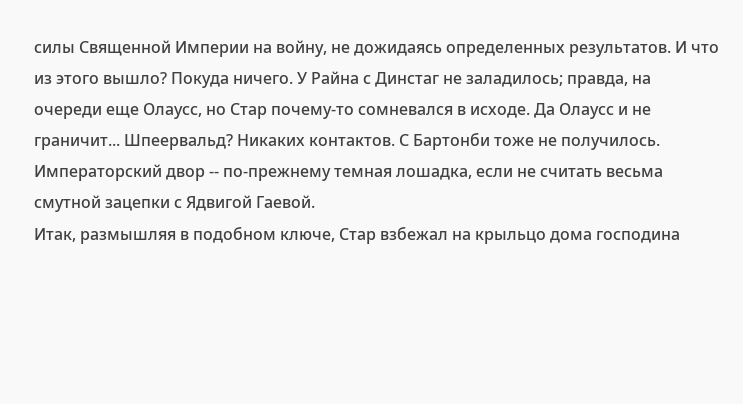силы Священной Империи на войну, не дожидаясь определенных результатов. И что из этого вышло? Покуда ничего. У Райна с Динстаг не заладилось; правда, на очереди еще Олаусс, но Стар почему-то сомневался в исходе. Да Олаусс и не граничит... Шпеервальд? Никаких контактов. С Бартонби тоже не получилось. Императорский двор -- по-прежнему темная лошадка, если не считать весьма смутной зацепки с Ядвигой Гаевой.
Итак, размышляя в подобном ключе, Стар взбежал на крыльцо дома господина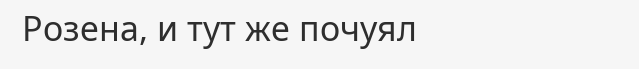Розена, и тут же почуял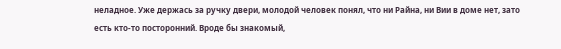неладное. Уже держась за ручку двери, молодой человек понял, что ни Райна, ни Вии в доме нет, зато есть кто-то посторонний. Вроде бы знакомый,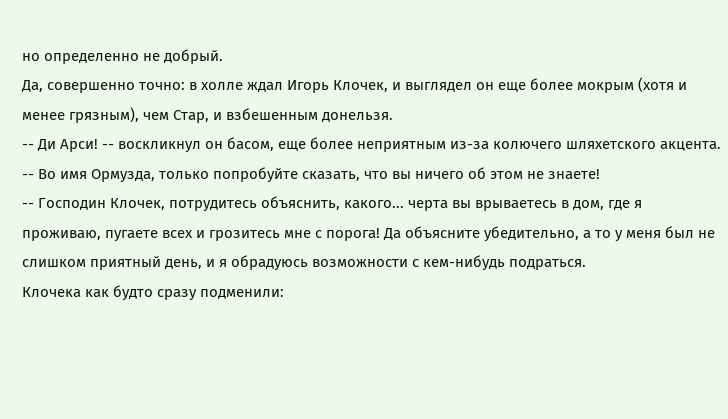но определенно не добрый.
Да, совершенно точно: в холле ждал Игорь Клочек, и выглядел он еще более мокрым (хотя и менее грязным), чем Стар, и взбешенным донельзя.
-- Ди Арси! -- воскликнул он басом, еще более неприятным из-за колючего шляхетского акцента. -- Во имя Ормузда, только попробуйте сказать, что вы ничего об этом не знаете!
-- Господин Клочек, потрудитесь объяснить, какого... черта вы врываетесь в дом, где я проживаю, пугаете всех и грозитесь мне с порога! Да объясните убедительно, а то у меня был не слишком приятный день, и я обрадуюсь возможности с кем-нибудь подраться.
Клочека как будто сразу подменили: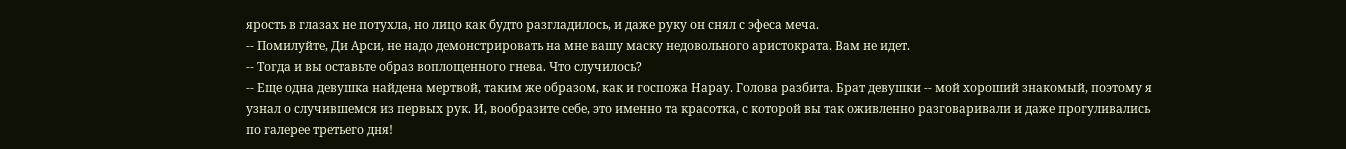ярость в глазах не потухла, но лицо как будто разгладилось, и даже руку он снял с эфеса меча.
-- Помилуйте, Ди Арси, не надо демонстрировать на мне вашу маску недовольного аристократа. Вам не идет.
-- Тогда и вы оставьте образ воплощенного гнева. Что случилось?
-- Еще одна девушка найдена мертвой, таким же образом, как и госпожа Нарау. Голова разбита. Брат девушки -- мой хороший знакомый, поэтому я узнал о случившемся из первых рук. И, вообразите себе, это именно та красотка, с которой вы так оживленно разговаривали и даже прогуливались по галерее третьего дня!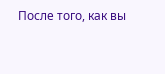После того, как вы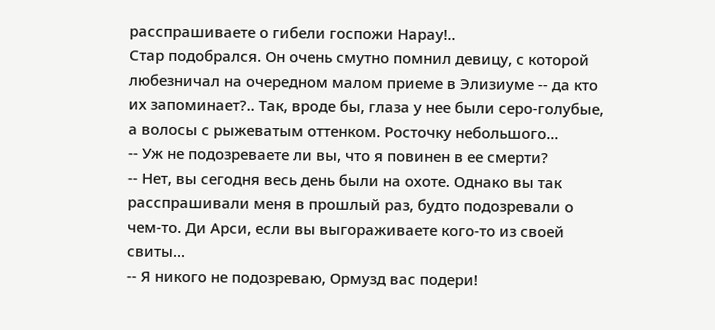расспрашиваете о гибели госпожи Нарау!..
Стар подобрался. Он очень смутно помнил девицу, с которой любезничал на очередном малом приеме в Элизиуме -- да кто их запоминает?.. Так, вроде бы, глаза у нее были серо-голубые, а волосы с рыжеватым оттенком. Росточку небольшого...
-- Уж не подозреваете ли вы, что я повинен в ее смерти?
-- Нет, вы сегодня весь день были на охоте. Однако вы так расспрашивали меня в прошлый раз, будто подозревали о чем-то. Ди Арси, если вы выгораживаете кого-то из своей свиты...
-- Я никого не подозреваю, Ормузд вас подери!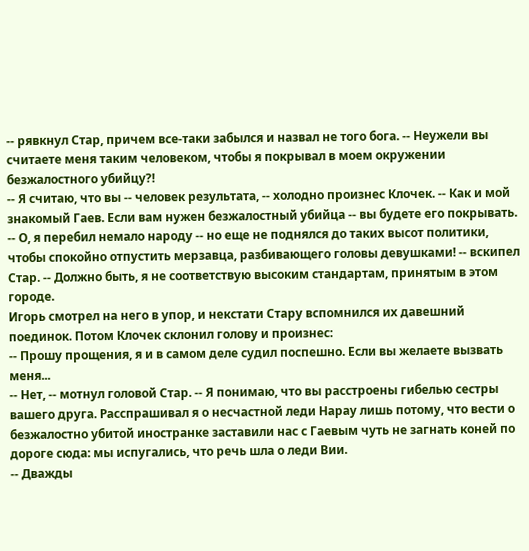-- рявкнул Стар, причем все-таки забылся и назвал не того бога. -- Неужели вы считаете меня таким человеком, чтобы я покрывал в моем окружении безжалостного убийцу?!
-- Я считаю, что вы -- человек результата, -- холодно произнес Клочек. -- Как и мой знакомый Гаев. Если вам нужен безжалостный убийца -- вы будете его покрывать.
-- О, я перебил немало народу -- но еще не поднялся до таких высот политики, чтобы спокойно отпустить мерзавца, разбивающего головы девушками! -- вскипел Стар. -- Должно быть, я не соответствую высоким стандартам, принятым в этом городе.
Игорь смотрел на него в упор, и некстати Стару вспомнился их давешний поединок. Потом Клочек склонил голову и произнес:
-- Прошу прощения, я и в самом деле судил поспешно. Если вы желаете вызвать меня...
-- Нет, -- мотнул головой Стар. -- Я понимаю, что вы расстроены гибелью сестры вашего друга. Расспрашивал я о несчастной леди Нарау лишь потому, что вести о безжалостно убитой иностранке заставили нас с Гаевым чуть не загнать коней по дороге сюда: мы испугались, что речь шла о леди Вии.
-- Дважды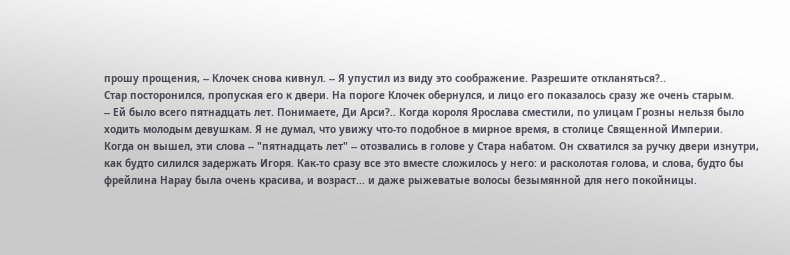прошу прощения, -- Клочек снова кивнул. -- Я упустил из виду это соображение. Разрешите откланяться?..
Стар посторонился, пропуская его к двери. На пороге Клочек обернулся, и лицо его показалось сразу же очень старым.
-- Ей было всего пятнадцать лет. Понимаете, Ди Арси?.. Когда короля Ярослава сместили, по улицам Грозны нельзя было ходить молодым девушкам. Я не думал, что увижу что-то подобное в мирное время, в столице Священной Империи.
Когда он вышел, эти слова -- "пятнадцать лет" -- отозвались в голове у Стара набатом. Он схватился за ручку двери изнутри, как будто силился задержать Игоря. Как-то сразу все это вместе сложилось у него: и расколотая голова, и слова, будто бы фрейлина Нарау была очень красива, и возраст... и даже рыжеватые волосы безымянной для него покойницы.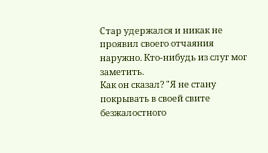Стар удержался и никак не проявил своего отчаяния наружно. Кто-нибудь из слуг мог заметить.
Как он сказал? "Я не стану покрывать в своей свите безжалостного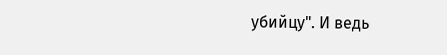убийцу". И ведь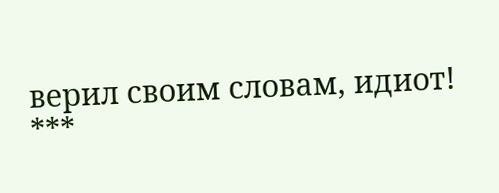верил своим словам, идиот!
***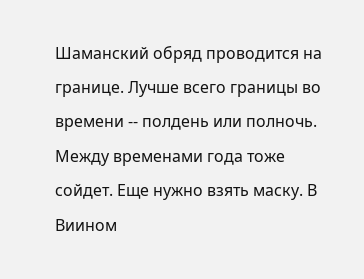Шаманский обряд проводится на границе. Лучше всего границы во времени -- полдень или полночь. Между временами года тоже сойдет. Еще нужно взять маску. В Виином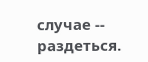случае -- раздеться.